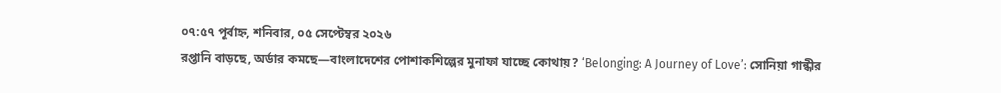০৭:৫৭ পূর্বাহ্ন, শনিবার, ০৫ সেপ্টেম্বর ২০২৬
রপ্তানি বাড়ছে, অর্ডার কমছে—বাংলাদেশের পোশাকশিল্পের মুনাফা যাচ্ছে কোথায়? ‘Belonging: A Journey of Love’: সোনিয়া গান্ধীর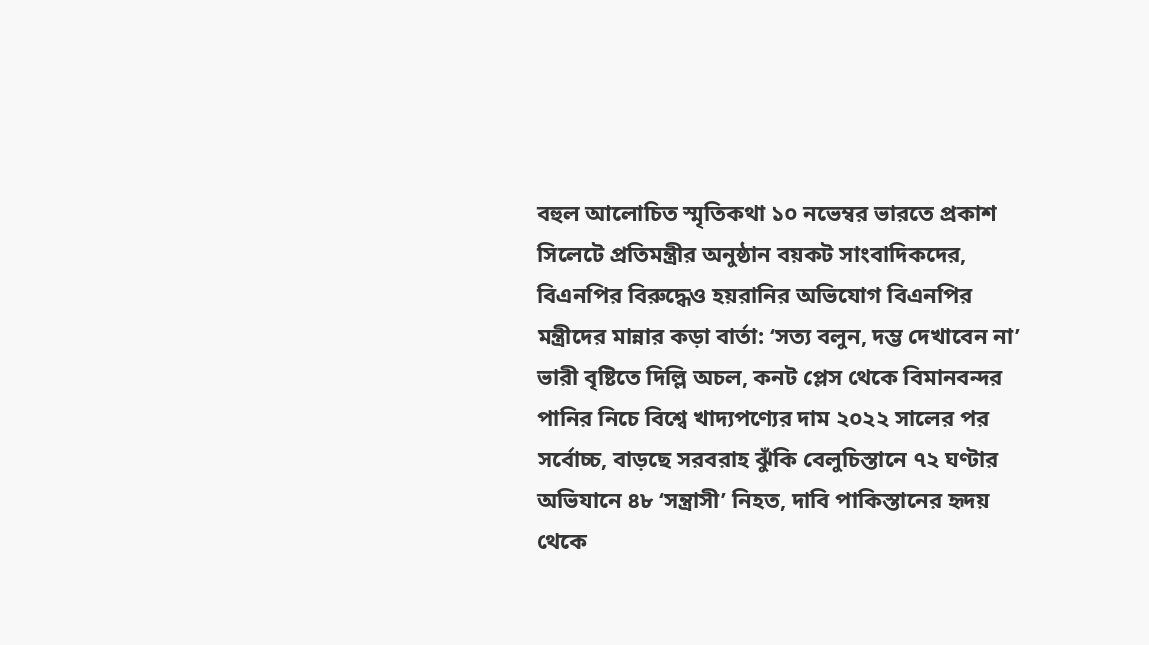বহুল আলোচিত স্মৃতিকথা ১০ নভেম্বর ভারতে প্রকাশ সিলেটে প্রতিমন্ত্রীর অনুষ্ঠান বয়কট সাংবাদিকদের, বিএনপির বিরুদ্ধেও হয়রানির অভিযোগ বিএনপির মন্ত্রীদের মান্নার কড়া বার্তা: ‘সত্য বলুন, দম্ভ দেখাবেন না’ ভারী বৃষ্টিতে দিল্লি অচল, কনট প্লেস থেকে বিমানবন্দর পানির নিচে বিশ্বে খাদ্যপণ্যের দাম ২০২২ সালের পর সর্বোচ্চ, বাড়ছে সরবরাহ ঝুঁকি বেলুচিস্তানে ৭২ ঘণ্টার অভিযানে ৪৮ ‘সন্ত্রাসী’ নিহত, দাবি পাকিস্তানের হৃদয় থেকে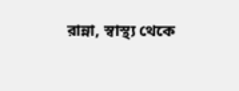রান্না, স্বাস্থ্য থেকে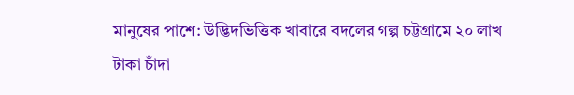মানুষের পাশে: উদ্ভিদভিত্তিক খাবারে বদলের গল্প চট্টগ্রামে ২০ লাখ টাকা চাঁদা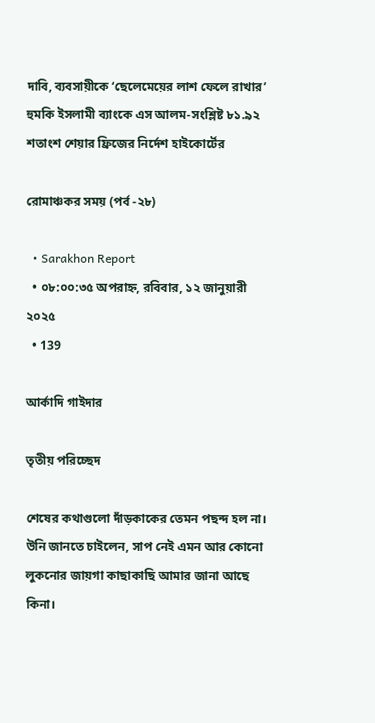দাবি, ব্যবসায়ীকে ‘ছেলেমেয়ের লাশ ফেলে রাখার’ হুমকি ইসলামী ব্যাংকে এস আলম-সংশ্লিষ্ট ৮১.৯২ শতাংশ শেয়ার ফ্রিজের নির্দেশ হাইকোর্টের

রোমাঞ্চকর সময় (পর্ব -২৮)

  • Sarakhon Report
  • ০৮:০০:৩৫ অপরাহ্ন, রবিবার, ১২ জানুয়ারী ২০২৫
  • 139

আর্কাদি গাইদার

তৃতীয় পরিচ্ছেদ

শেষের কথাগুলো দাঁড়কাকের তেমন পছন্দ হল না। উনি জানতে চাইলেন, সাপ নেই এমন আর কোনো লুকনোর জায়গা কাছাকাছি আমার জানা আছে কিনা।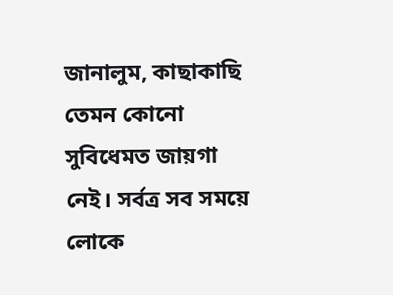জানালুম, কাছাকাছি তেমন কোনো সুবিধেমত জায়গা নেই। সর্বত্র সব সময়ে লোকে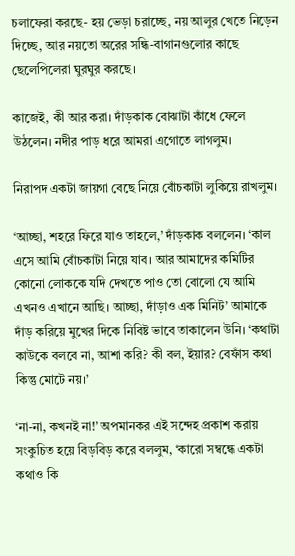চলাফেরা করছে- হয় ভেড়া চরাচ্ছে, নয় আলুর খেতে নিড়েন দিচ্ছে, আর নয়তো অরের সন্ধি-বাগানগুলোর কাছে ছেলেপিলেরা ঘুরঘুর করছে।

কাজেই, কী আর করা। দাঁড়কাক বোঝাটা কাঁধে ফেলে উঠলেন। নদীর পাড় ধরে আমরা এগোতে লাগলুম।

নিরাপদ একটা জায়গা বেছে নিয়ে বোঁচকাটা লুকিয়ে রাখলুম।

‘আচ্ছা, শহরে ফিরে যাও তাহলে,’ দাঁড়কাক বললেন। ‘কাল এসে আমি বোঁচকাটা নিয়ে যাব। আর আমাদের কমিটির কোনো লোককে যদি দেখতে পাও তো বোলো যে আমি এখনও এখানে আছি। আচ্ছা, দাঁড়াও এক মিনিট’ আমাকে দাঁড় করিয়ে মুখের দিকে নিবিষ্ট ভাবে তাকালেন উনি। ‘কথাটা কাউকে বলবে না, আশা করি? কী বল, ইয়ার? বেফাঁস কথা কিন্তু মোটে নয়।’

‘না-না, কখনই না!’ অপমানকর এই সন্দেহ প্রকাশ করায় সংকুচিত হয়ে বিড়বিড় করে বললুম, ‘কারো সম্বন্ধে একটা কথাও কি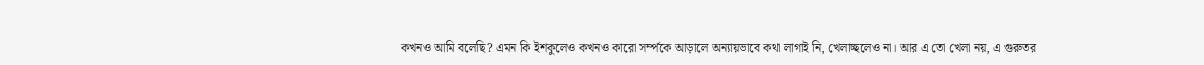কখনও আমি বলেছি? এমন কি ইশকুলেও কখনও কারো সর্ম্পকে আড়ালে অন্যায়ভাবে কথা লাগাই নি, খেলাচ্ছলেও না। আর এ তো খেলা নয়, এ গুরুতর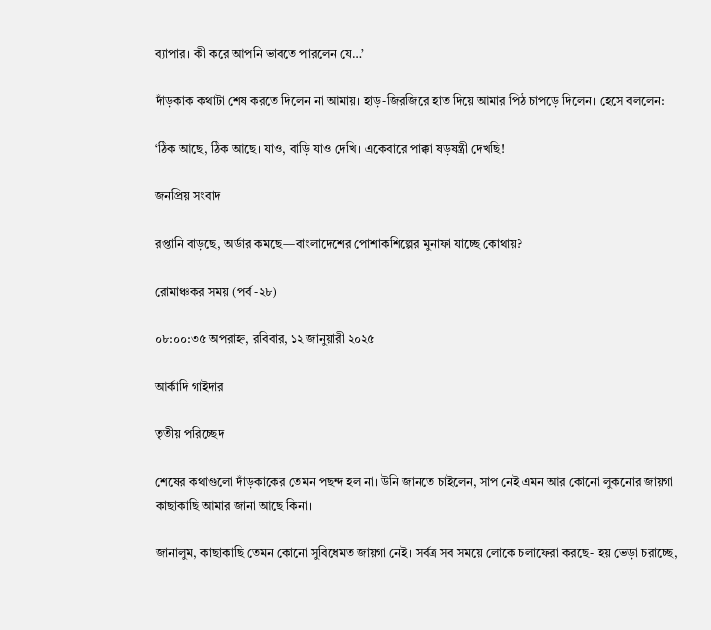ব্যাপার। কী করে আপনি ভাবতে পারলেন যে…’

দাঁড়কাক কথাটা শেষ করতে দিলেন না আমায়। হাড়-জিরজিরে হাত দিয়ে আমার পিঠ চাপড়ে দিলেন। হেসে বললেন:

‘ঠিক আছে, ঠিক আছে। যাও, বাড়ি যাও দেখি। একেবারে পাক্কা ষড়ষন্ত্রী দেখছি!

জনপ্রিয় সংবাদ

রপ্তানি বাড়ছে, অর্ডার কমছে—বাংলাদেশের পোশাকশিল্পের মুনাফা যাচ্ছে কোথায়?

রোমাঞ্চকর সময় (পর্ব -২৮)

০৮:০০:৩৫ অপরাহ্ন, রবিবার, ১২ জানুয়ারী ২০২৫

আর্কাদি গাইদার

তৃতীয় পরিচ্ছেদ

শেষের কথাগুলো দাঁড়কাকের তেমন পছন্দ হল না। উনি জানতে চাইলেন, সাপ নেই এমন আর কোনো লুকনোর জায়গা কাছাকাছি আমার জানা আছে কিনা।

জানালুম, কাছাকাছি তেমন কোনো সুবিধেমত জায়গা নেই। সর্বত্র সব সময়ে লোকে চলাফেরা করছে- হয় ভেড়া চরাচ্ছে,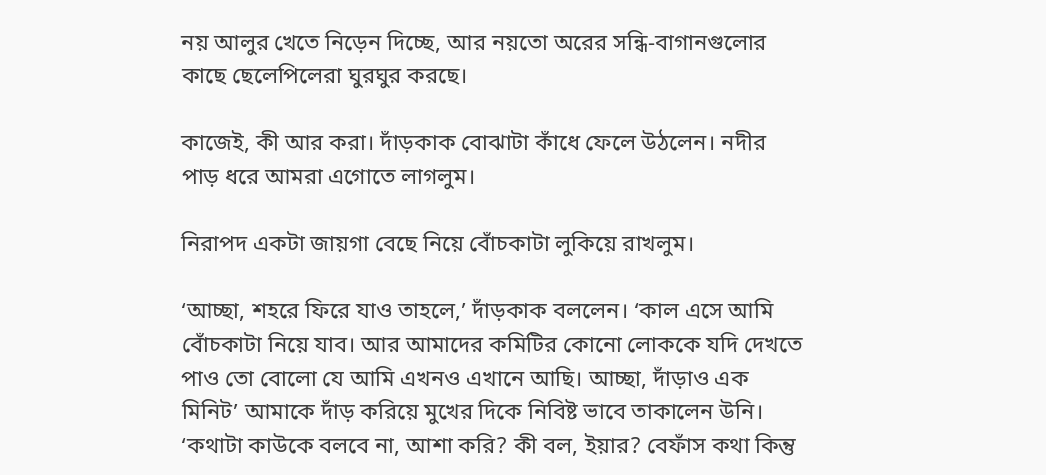নয় আলুর খেতে নিড়েন দিচ্ছে, আর নয়তো অরের সন্ধি-বাগানগুলোর কাছে ছেলেপিলেরা ঘুরঘুর করছে।

কাজেই, কী আর করা। দাঁড়কাক বোঝাটা কাঁধে ফেলে উঠলেন। নদীর পাড় ধরে আমরা এগোতে লাগলুম।

নিরাপদ একটা জায়গা বেছে নিয়ে বোঁচকাটা লুকিয়ে রাখলুম।

‘আচ্ছা, শহরে ফিরে যাও তাহলে,’ দাঁড়কাক বললেন। ‘কাল এসে আমি বোঁচকাটা নিয়ে যাব। আর আমাদের কমিটির কোনো লোককে যদি দেখতে পাও তো বোলো যে আমি এখনও এখানে আছি। আচ্ছা, দাঁড়াও এক মিনিট’ আমাকে দাঁড় করিয়ে মুখের দিকে নিবিষ্ট ভাবে তাকালেন উনি। ‘কথাটা কাউকে বলবে না, আশা করি? কী বল, ইয়ার? বেফাঁস কথা কিন্তু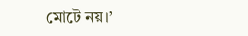মোটে নয়।’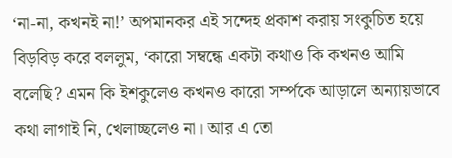‘না-না, কখনই না!’ অপমানকর এই সন্দেহ প্রকাশ করায় সংকুচিত হয়ে বিড়বিড় করে বললুম, ‘কারো সম্বন্ধে একটা কথাও কি কখনও আমি বলেছি? এমন কি ইশকুলেও কখনও কারো সর্ম্পকে আড়ালে অন্যায়ভাবে কথা লাগাই নি, খেলাচ্ছলেও না। আর এ তো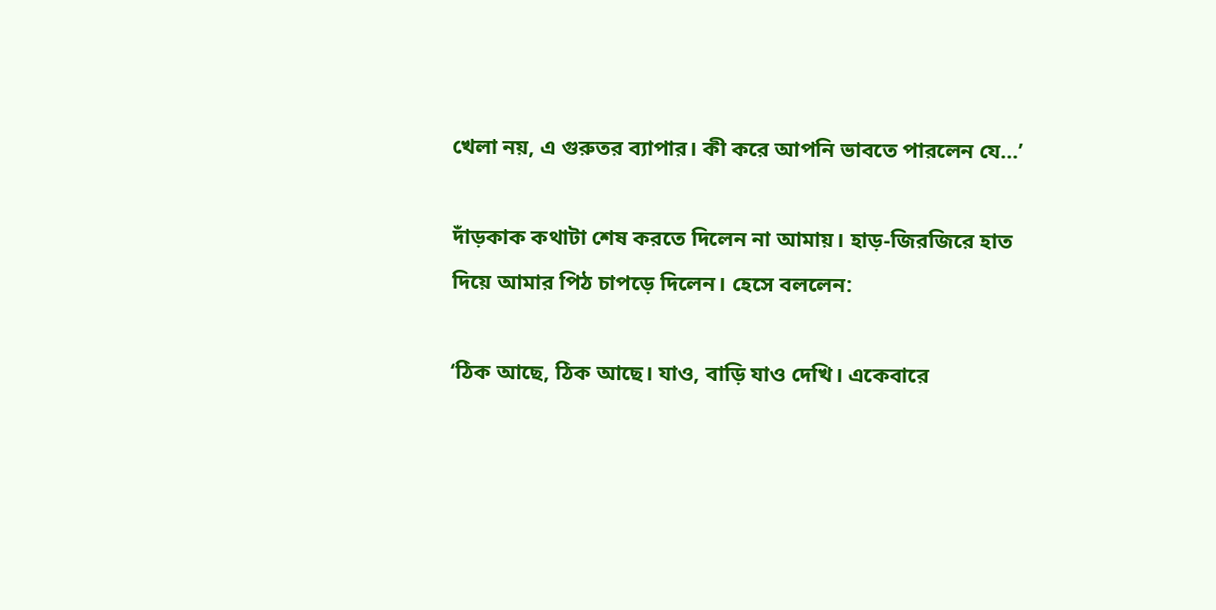খেলা নয়, এ গুরুতর ব্যাপার। কী করে আপনি ভাবতে পারলেন যে…’

দাঁড়কাক কথাটা শেষ করতে দিলেন না আমায়। হাড়-জিরজিরে হাত দিয়ে আমার পিঠ চাপড়ে দিলেন। হেসে বললেন:

‘ঠিক আছে, ঠিক আছে। যাও, বাড়ি যাও দেখি। একেবারে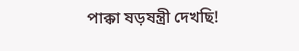পাক্কা ষড়ষন্ত্রী দেখছি!